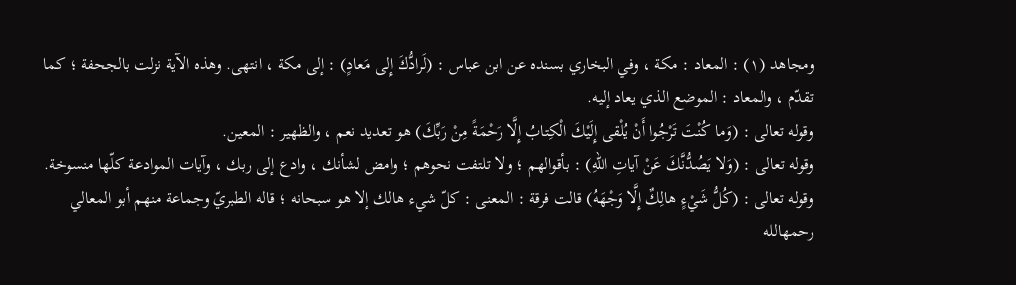ومجاهد (١) : المعاد : مكة ، وفي البخاري بسنده عن ابن عباس : (لَرادُّكَ إِلى مَعادٍ) : إلى مكة ، انتهى. وهذه الآية نزلت بالجحفة ؛ كما تقدّم ، والمعاد : الموضع الذي يعاد إليه.
وقوله تعالى : (وَما كُنْتَ تَرْجُوا أَنْ يُلْقى إِلَيْكَ الْكِتابُ إِلَّا رَحْمَةً مِنْ رَبِّكَ) هو تعديد نعم ، والظهير : المعين.
وقوله تعالى : (وَلا يَصُدُّنَّكَ عَنْ آياتِ اللهِ) : بأقوالهم ؛ ولا تلتفت نحوهم ؛ وامض لشأنك ، وادع إلى ربك ، وآيات الموادعة كلّها منسوخة.
وقوله تعالى : (كُلُّ شَيْءٍ هالِكٌ إِلَّا وَجْهَهُ) قالت فرقة : المعنى : كلّ شيء هالك إلا هو سبحانه ؛ قاله الطبريّ وجماعة منهم أبو المعالي رحمهالله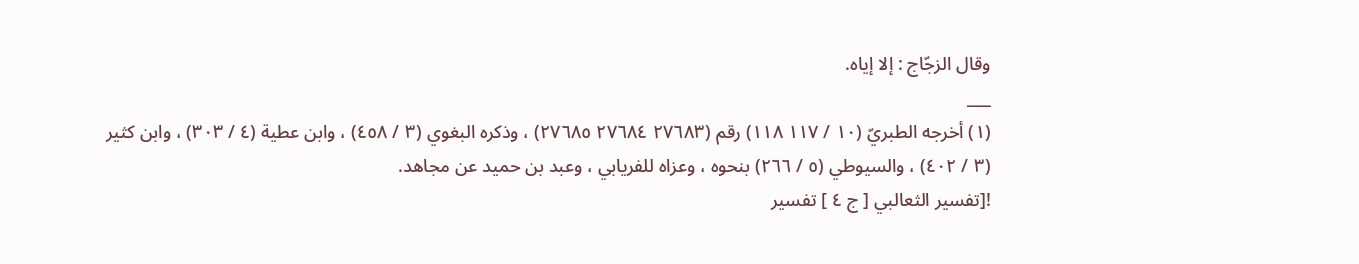وقال الزجّاج : إلا إياه.
___
(١) أخرجه الطبريّ (١٠ / ١١٧ ١١٨) رقم (٢٧٦٨٣ ٢٧٦٨٤ ٢٧٦٨٥) ، وذكره البغوي (٣ / ٤٥٨) ، وابن عطية (٤ / ٣٠٣) ، وابن كثير (٣ / ٤٠٢) ، والسيوطي (٥ / ٢٦٦) بنحوه ، وعزاه للفريابي ، وعبد بن حميد عن مجاهد.
![تفسير الثعالبي [ ج ٤ ] تفسير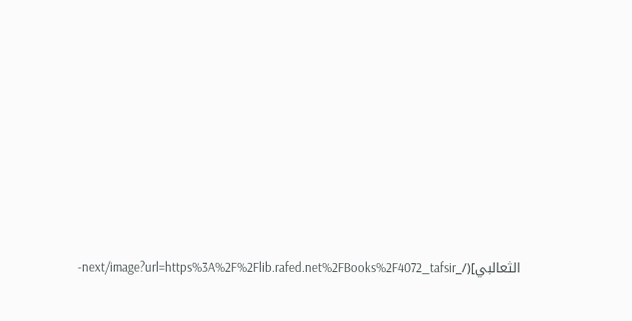الثعالبي](/_next/image?url=https%3A%2F%2Flib.rafed.net%2FBooks%2F4072_tafsir-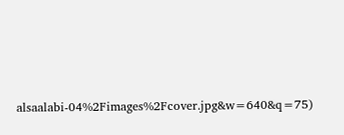alsaalabi-04%2Fimages%2Fcover.jpg&w=640&q=75)